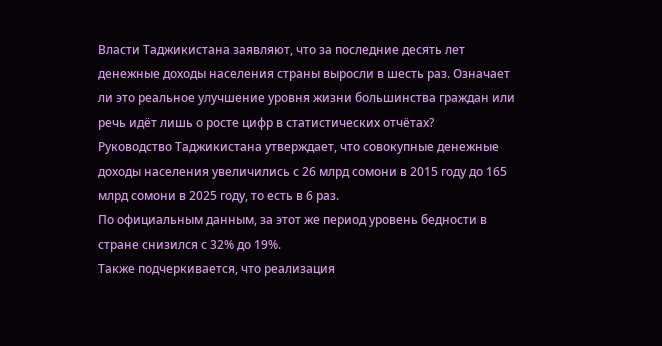Власти Таджикистана заявляют, что за последние десять лет денежные доходы населения страны выросли в шесть раз. Означает ли это реальное улучшение уровня жизни большинства граждан или речь идёт лишь о росте цифр в статистических отчётах?
Руководство Таджикистана утверждает, что совокупные денежные доходы населения увеличились с 26 млрд сомони в 2015 году до 165 млрд сомони в 2025 году, то есть в 6 раз.
По официальным данным, за этот же период уровень бедности в стране снизился с 32% до 19%.
Также подчеркивается, что реализация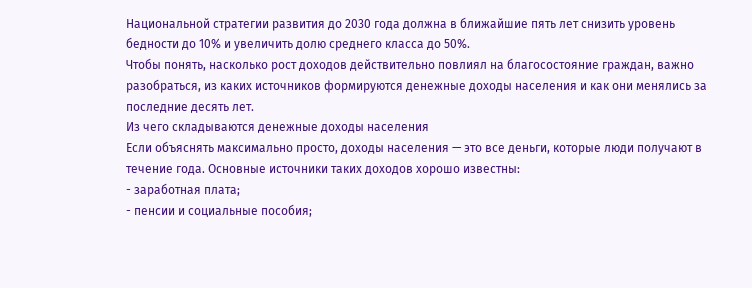Национальной стратегии развития до 2030 года должна в ближайшие пять лет снизить уровень бедности до 10% и увеличить долю среднего класса до 50%.
Чтобы понять, насколько рост доходов действительно повлиял на благосостояние граждан, важно разобраться, из каких источников формируются денежные доходы населения и как они менялись за последние десять лет.
Из чего складываются денежные доходы населения
Если объяснять максимально просто, доходы населения — это все деньги, которые люди получают в течение года. Основные источники таких доходов хорошо известны:
- заработная плата;
- пенсии и социальные пособия;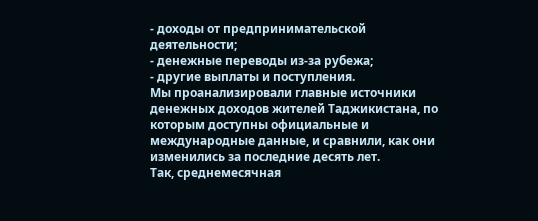- доходы от предпринимательской деятельности;
- денежные переводы из-за рубежа;
- другие выплаты и поступления.
Мы проанализировали главные источники денежных доходов жителей Таджикистана, по которым доступны официальные и международные данные, и сравнили, как они изменились за последние десять лет.
Так, среднемесячная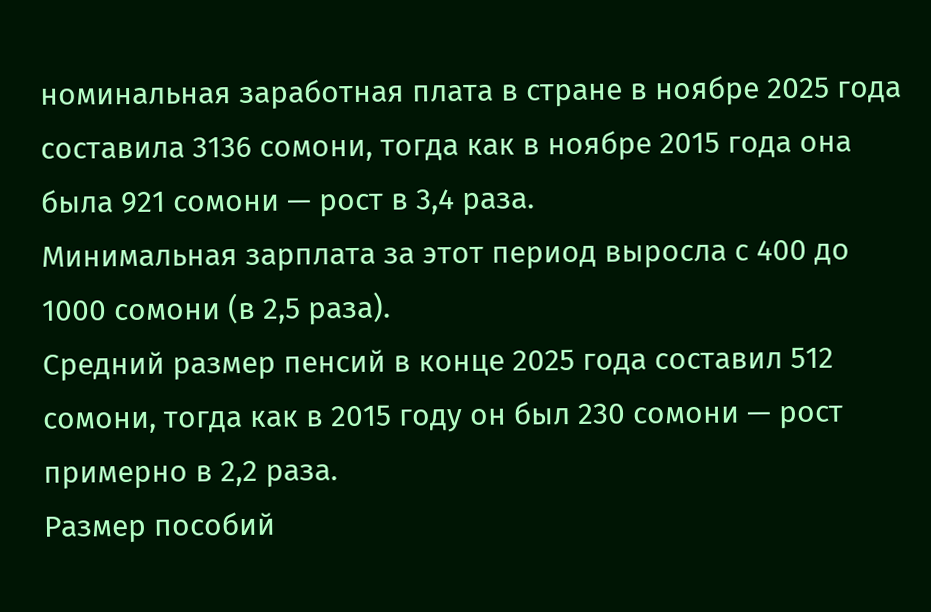номинальная заработная плата в стране в ноябре 2025 года составила 3136 сомони, тогда как в ноябре 2015 года она была 921 сомони — рост в 3,4 раза.
Минимальная зарплата за этот период выросла с 400 до 1000 сомони (в 2,5 раза).
Средний размер пенсий в конце 2025 года составил 512 сомони, тогда как в 2015 году он был 230 сомони — рост примерно в 2,2 раза.
Размер пособий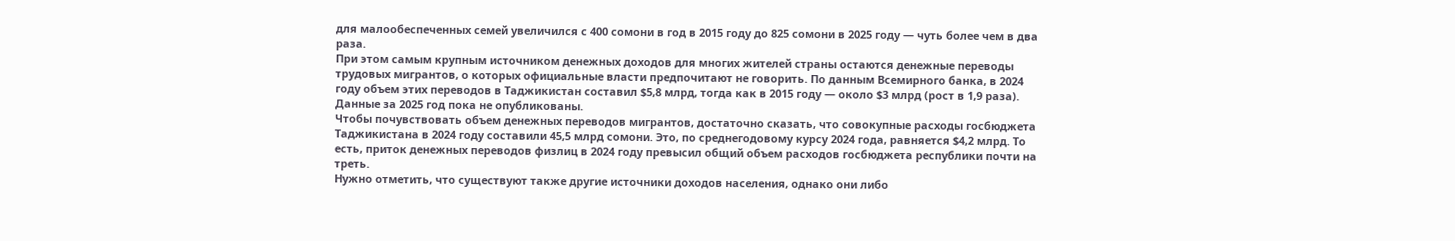для малообеспеченных семей увеличился с 400 сомони в год в 2015 году до 825 сомони в 2025 году — чуть более чем в два раза.
При этом самым крупным источником денежных доходов для многих жителей страны остаются денежные переводы трудовых мигрантов, о которых официальные власти предпочитают не говорить. По данным Всемирного банка, в 2024 году объем этих переводов в Таджикистан составил $5,8 млрд, тогда как в 2015 году — около $3 млрд (рост в 1,9 раза). Данные за 2025 год пока не опубликованы.
Чтобы почувствовать объем денежных переводов мигрантов, достаточно сказать, что совокупные расходы госбюджета Таджикистана в 2024 году составили 45,5 млрд сомони. Это, по среднегодовому курсу 2024 года, равняется $4,2 млрд. То есть, приток денежных переводов физлиц в 2024 году превысил общий объем расходов госбюджета республики почти на треть.
Нужно отметить, что существуют также другие источники доходов населения, однако они либо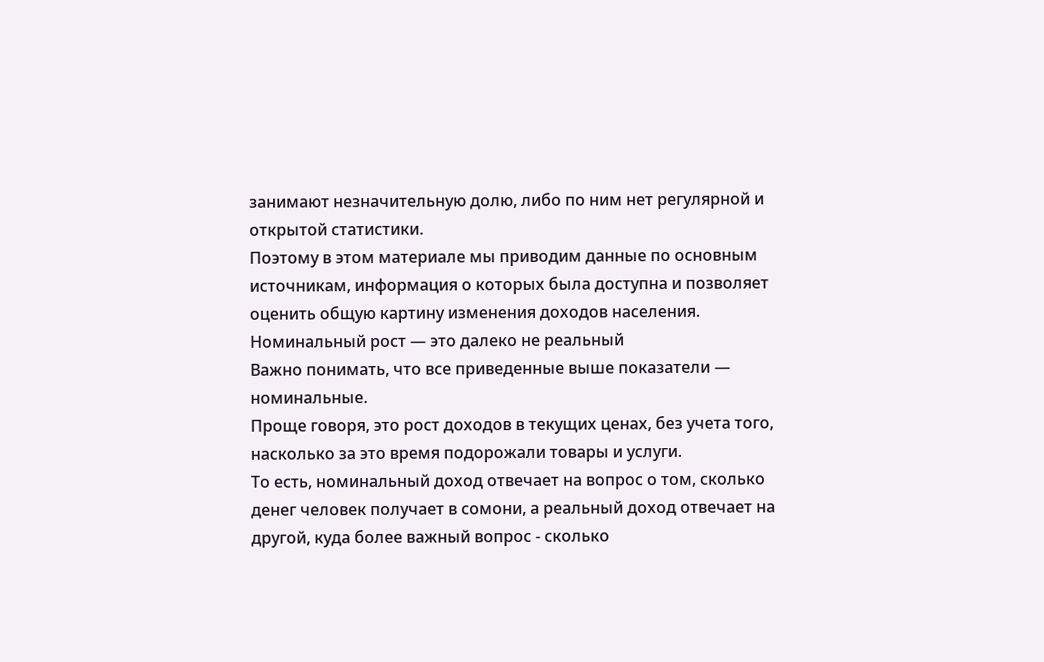занимают незначительную долю, либо по ним нет регулярной и открытой статистики.
Поэтому в этом материале мы приводим данные по основным источникам, информация о которых была доступна и позволяет оценить общую картину изменения доходов населения.
Номинальный рост — это далеко не реальный
Важно понимать, что все приведенные выше показатели — номинальные.
Проще говоря, это рост доходов в текущих ценах, без учета того, насколько за это время подорожали товары и услуги.
То есть, номинальный доход отвечает на вопрос о том, сколько денег человек получает в сомони, а реальный доход отвечает на другой, куда более важный вопрос - сколько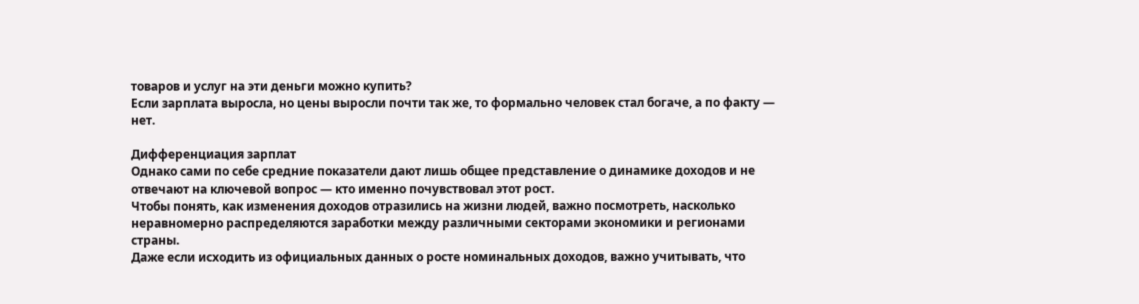товаров и услуг на эти деньги можно купить?
Если зарплата выросла, но цены выросли почти так же, то формально человек стал богаче, а по факту — нет.

Дифференциация зарплат
Однако сами по себе средние показатели дают лишь общее представление о динамике доходов и не отвечают на ключевой вопрос — кто именно почувствовал этот рост.
Чтобы понять, как изменения доходов отразились на жизни людей, важно посмотреть, насколько неравномерно распределяются заработки между различными секторами экономики и регионами страны.
Даже если исходить из официальных данных о росте номинальных доходов, важно учитывать, что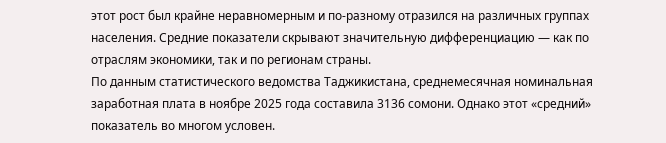этот рост был крайне неравномерным и по-разному отразился на различных группах населения. Средние показатели скрывают значительную дифференциацию — как по отраслям экономики, так и по регионам страны.
По данным статистического ведомства Таджикистана, среднемесячная номинальная заработная плата в ноябре 2025 года составила 3136 сомони. Однако этот «средний» показатель во многом условен.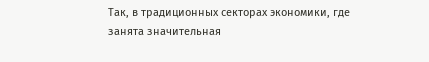Так, в традиционных секторах экономики, где занята значительная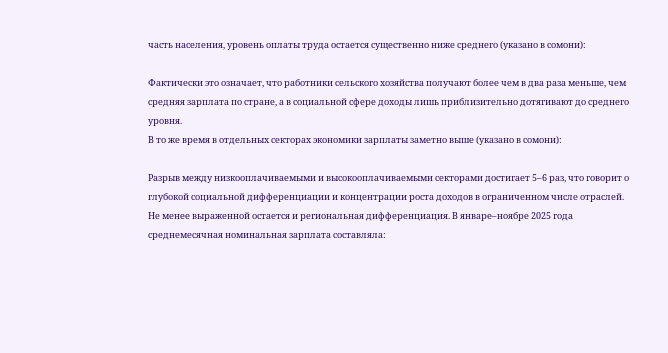часть населения, уровень оплаты труда остается существенно ниже среднего (указано в сомони):

Фактически это означает, что работники сельского хозяйства получают более чем в два раза меньше, чем средняя зарплата по стране, а в социальной сфере доходы лишь приблизительно дотягивают до среднего уровня.
В то же время в отдельных секторах экономики зарплаты заметно выше (указано в сомони):

Разрыв между низкооплачиваемыми и высокооплачиваемыми секторами достигает 5–6 раз, что говорит о глубокой социальной дифференциации и концентрации роста доходов в ограниченном числе отраслей.
Не менее выраженной остается и региональная дифференциация. В январе–ноябре 2025 года среднемесячная номинальная зарплата составляла: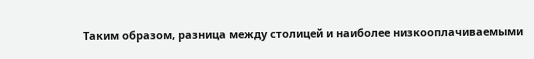Таким образом, разница между столицей и наиболее низкооплачиваемыми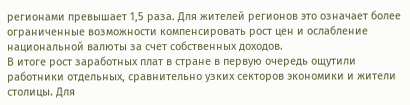регионами превышает 1,5 раза. Для жителей регионов это означает более ограниченные возможности компенсировать рост цен и ослабление национальной валюты за счет собственных доходов.
В итоге рост заработных плат в стране в первую очередь ощутили работники отдельных, сравнительно узких секторов экономики и жители столицы. Для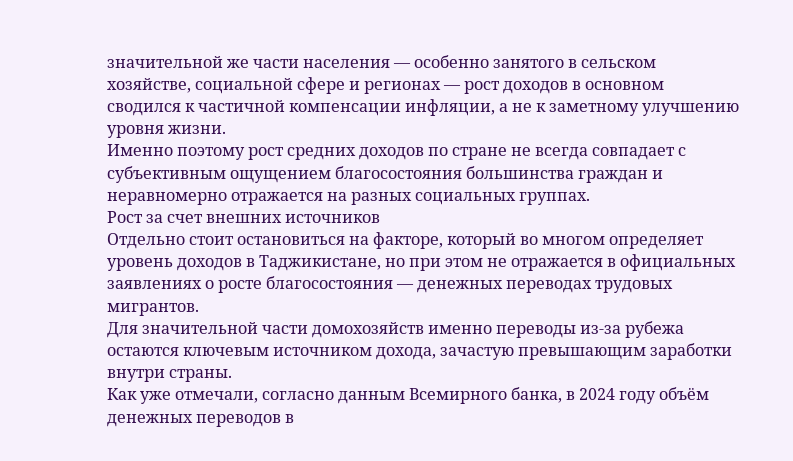значительной же части населения — особенно занятого в сельском хозяйстве, социальной сфере и регионах — рост доходов в основном сводился к частичной компенсации инфляции, а не к заметному улучшению уровня жизни.
Именно поэтому рост средних доходов по стране не всегда совпадает с субъективным ощущением благосостояния большинства граждан и неравномерно отражается на разных социальных группах.
Рост за счет внешних источников
Отдельно стоит остановиться на факторе, который во многом определяет уровень доходов в Таджикистане, но при этом не отражается в официальных заявлениях о росте благосостояния — денежных переводах трудовых мигрантов.
Для значительной части домохозяйств именно переводы из-за рубежа остаются ключевым источником дохода, зачастую превышающим заработки внутри страны.
Как уже отмечали, согласно данным Всемирного банка, в 2024 году объём денежных переводов в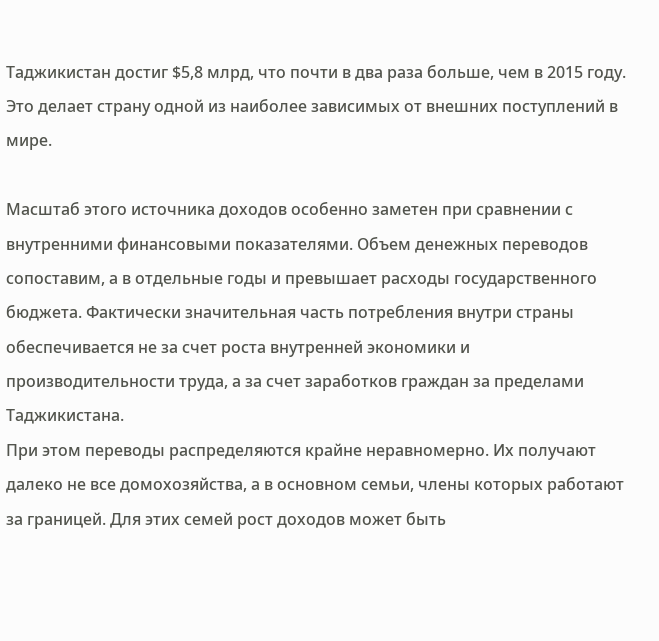Таджикистан достиг $5,8 млрд, что почти в два раза больше, чем в 2015 году. Это делает страну одной из наиболее зависимых от внешних поступлений в мире.

Масштаб этого источника доходов особенно заметен при сравнении с внутренними финансовыми показателями. Объем денежных переводов сопоставим, а в отдельные годы и превышает расходы государственного бюджета. Фактически значительная часть потребления внутри страны обеспечивается не за счет роста внутренней экономики и производительности труда, а за счет заработков граждан за пределами Таджикистана.
При этом переводы распределяются крайне неравномерно. Их получают далеко не все домохозяйства, а в основном семьи, члены которых работают за границей. Для этих семей рост доходов может быть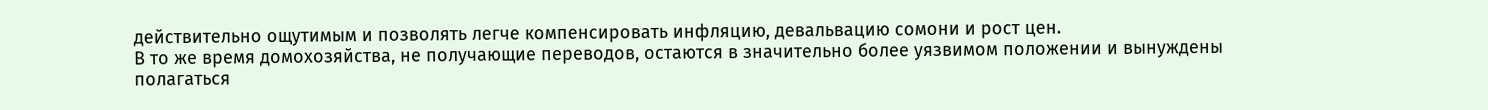действительно ощутимым и позволять легче компенсировать инфляцию, девальвацию сомони и рост цен.
В то же время домохозяйства, не получающие переводов, остаются в значительно более уязвимом положении и вынуждены полагаться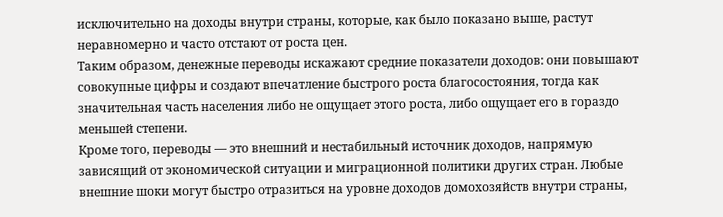исключительно на доходы внутри страны, которые, как было показано выше, растут неравномерно и часто отстают от роста цен.
Таким образом, денежные переводы искажают средние показатели доходов: они повышают совокупные цифры и создают впечатление быстрого роста благосостояния, тогда как значительная часть населения либо не ощущает этого роста, либо ощущает его в гораздо меньшей степени.
Кроме того, переводы — это внешний и нестабильный источник доходов, напрямую зависящий от экономической ситуации и миграционной политики других стран. Любые внешние шоки могут быстро отразиться на уровне доходов домохозяйств внутри страны,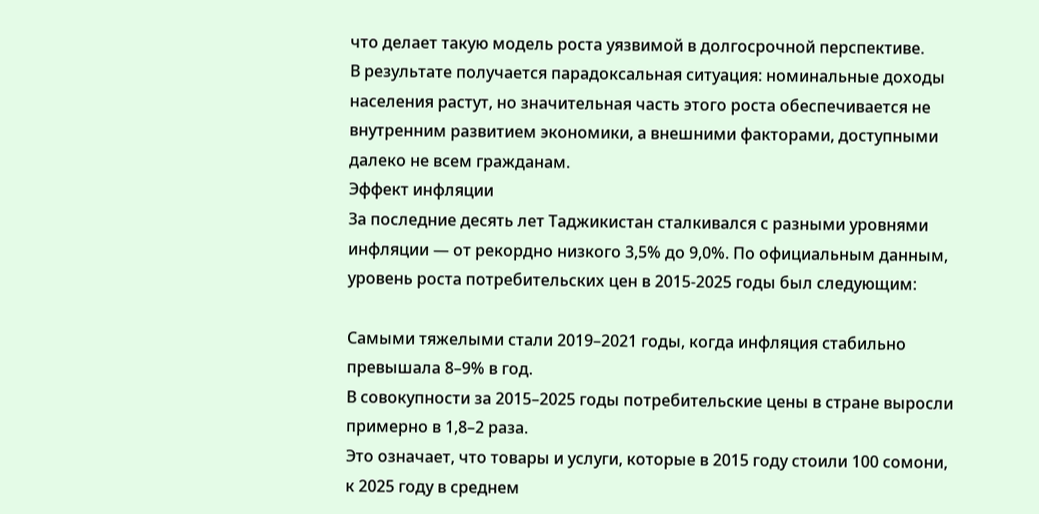что делает такую модель роста уязвимой в долгосрочной перспективе.
В результате получается парадоксальная ситуация: номинальные доходы населения растут, но значительная часть этого роста обеспечивается не внутренним развитием экономики, а внешними факторами, доступными далеко не всем гражданам.
Эффект инфляции
За последние десять лет Таджикистан сталкивался с разными уровнями инфляции — от рекордно низкого 3,5% до 9,0%. По официальным данным, уровень роста потребительских цен в 2015-2025 годы был следующим:

Самыми тяжелыми стали 2019–2021 годы, когда инфляция стабильно превышала 8–9% в год.
В совокупности за 2015–2025 годы потребительские цены в стране выросли примерно в 1,8–2 раза.
Это означает, что товары и услуги, которые в 2015 году стоили 100 сомони, к 2025 году в среднем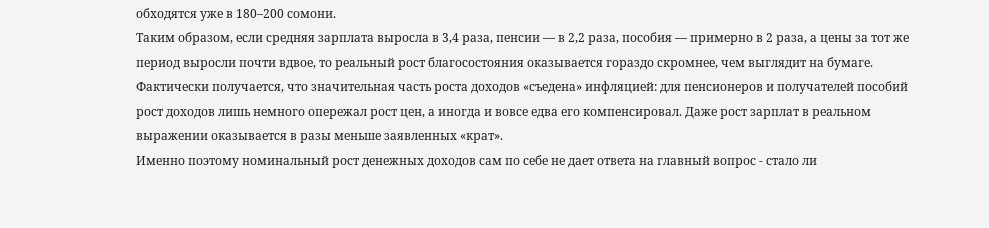обходятся уже в 180–200 сомони.
Таким образом, если средняя зарплата выросла в 3,4 раза, пенсии — в 2,2 раза, пособия — примерно в 2 раза, а цены за тот же период выросли почти вдвое, то реальный рост благосостояния оказывается гораздо скромнее, чем выглядит на бумаге.
Фактически получается, что значительная часть роста доходов «съедена» инфляцией: для пенсионеров и получателей пособий рост доходов лишь немного опережал рост цен, а иногда и вовсе едва его компенсировал. Даже рост зарплат в реальном выражении оказывается в разы меньше заявленных «крат».
Именно поэтому номинальный рост денежных доходов сам по себе не дает ответа на главный вопрос - стало ли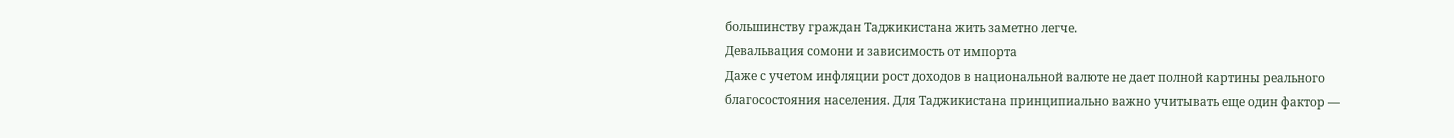большинству граждан Таджикистана жить заметно легче.
Девальвация сомони и зависимость от импорта
Даже с учетом инфляции рост доходов в национальной валюте не дает полной картины реального благосостояния населения. Для Таджикистана принципиально важно учитывать еще один фактор —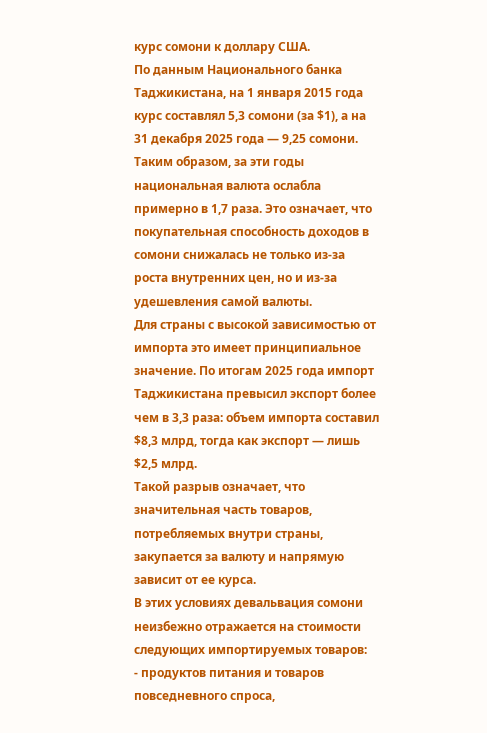курс сомони к доллару США.
По данным Национального банка Таджикистана, на 1 января 2015 года курс составлял 5,3 сомони (за $1), а на 31 декабря 2025 года — 9,25 сомони.
Таким образом, за эти годы национальная валюта ослабла примерно в 1,7 раза. Это означает, что покупательная способность доходов в сомони снижалась не только из-за роста внутренних цен, но и из-за удешевления самой валюты.
Для страны с высокой зависимостью от импорта это имеет принципиальное значение. По итогам 2025 года импорт Таджикистана превысил экспорт более чем в 3,3 раза: объем импорта составил $8,3 млрд, тогда как экспорт — лишь $2,5 млрд.
Такой разрыв означает, что значительная часть товаров, потребляемых внутри страны, закупается за валюту и напрямую зависит от ее курса.
В этих условиях девальвация сомони неизбежно отражается на стоимости следующих импортируемых товаров:
- продуктов питания и товаров повседневного спроса,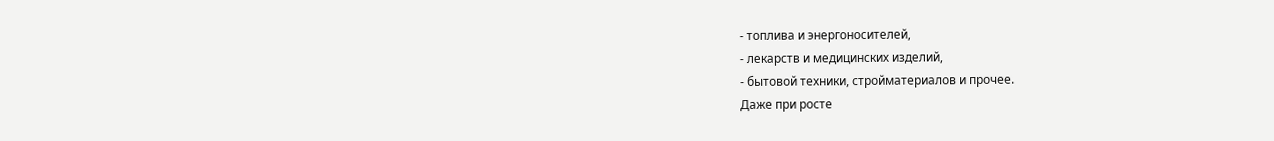- топлива и энергоносителей,
- лекарств и медицинских изделий,
- бытовой техники, стройматериалов и прочее.
Даже при росте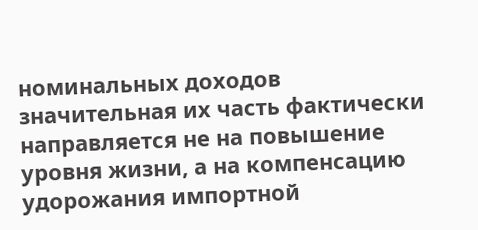номинальных доходов значительная их часть фактически направляется не на повышение уровня жизни, а на компенсацию удорожания импортной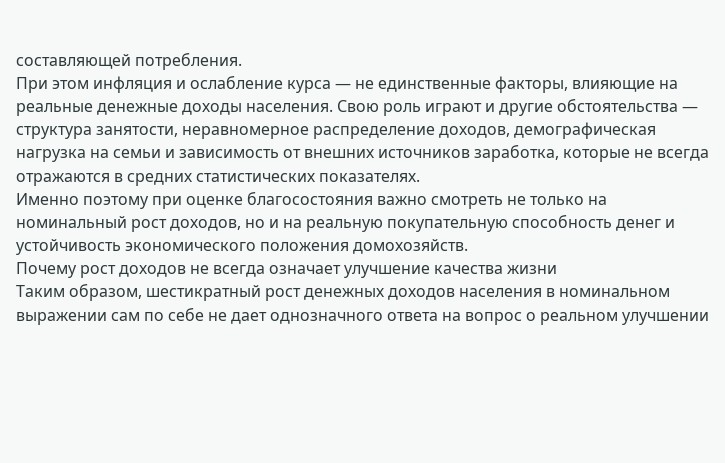составляющей потребления.
При этом инфляция и ослабление курса — не единственные факторы, влияющие на реальные денежные доходы населения. Свою роль играют и другие обстоятельства — структура занятости, неравномерное распределение доходов, демографическая нагрузка на семьи и зависимость от внешних источников заработка, которые не всегда отражаются в средних статистических показателях.
Именно поэтому при оценке благосостояния важно смотреть не только на номинальный рост доходов, но и на реальную покупательную способность денег и устойчивость экономического положения домохозяйств.
Почему рост доходов не всегда означает улучшение качества жизни
Таким образом, шестикратный рост денежных доходов населения в номинальном выражении сам по себе не дает однозначного ответа на вопрос о реальном улучшении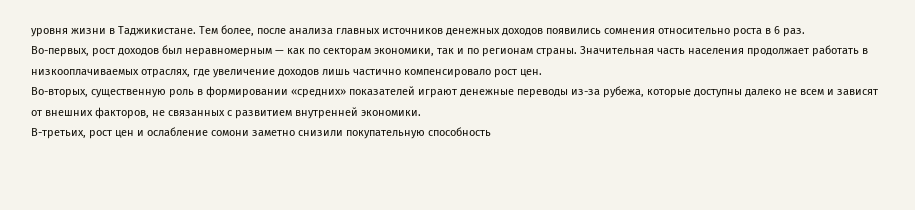уровня жизни в Таджикистане. Тем более, после анализа главных источников денежных доходов появились сомнения относительно роста в 6 раз.
Во-первых, рост доходов был неравномерным — как по секторам экономики, так и по регионам страны. Значительная часть населения продолжает работать в низкооплачиваемых отраслях, где увеличение доходов лишь частично компенсировало рост цен.
Во-вторых, существенную роль в формировании «средних» показателей играют денежные переводы из-за рубежа, которые доступны далеко не всем и зависят от внешних факторов, не связанных с развитием внутренней экономики.
В-третьих, рост цен и ослабление сомони заметно снизили покупательную способность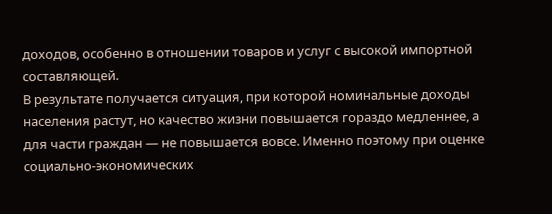доходов, особенно в отношении товаров и услуг с высокой импортной составляющей.
В результате получается ситуация, при которой номинальные доходы населения растут, но качество жизни повышается гораздо медленнее, а для части граждан — не повышается вовсе. Именно поэтому при оценке социально-экономических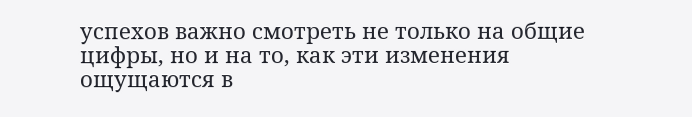успехов важно смотреть не только на общие цифры, но и на то, как эти изменения ощущаются в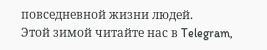повседневной жизни людей.
Этой зимой читайте нас в Telegram,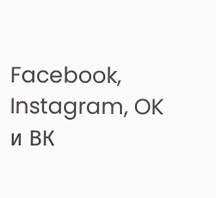Facebook, Instagram, OK и ВК